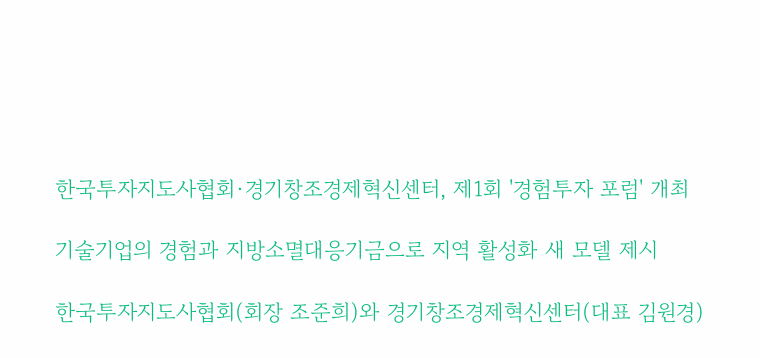한국투자지도사협회·경기창조경제혁신센터, 제1회 '경험투자 포럼' 개최

기술기업의 경험과 지방소멸대응기금으로 지역 활성화 새 모델 제시

한국투자지도사협회(회장 조준희)와 경기창조경제혁신센터(대표 김원경)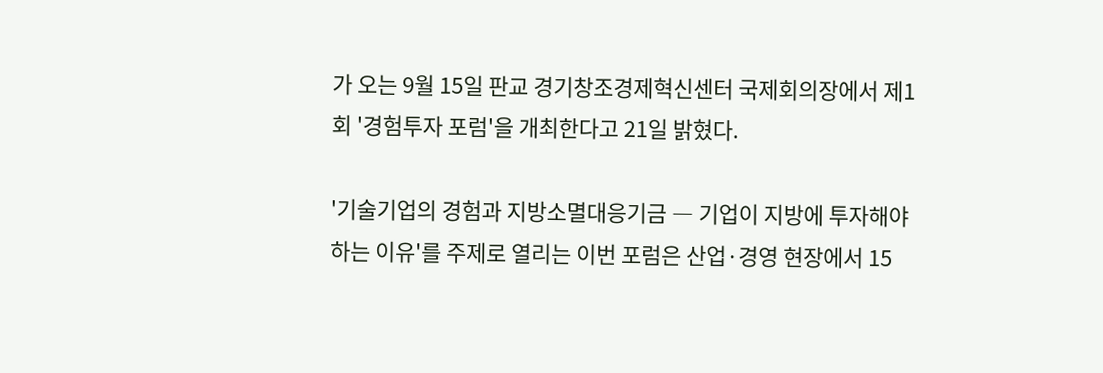가 오는 9월 15일 판교 경기창조경제혁신센터 국제회의장에서 제1회 '경험투자 포럼'을 개최한다고 21일 밝혔다.

'기술기업의 경험과 지방소멸대응기금 ― 기업이 지방에 투자해야 하는 이유'를 주제로 열리는 이번 포럼은 산업·경영 현장에서 15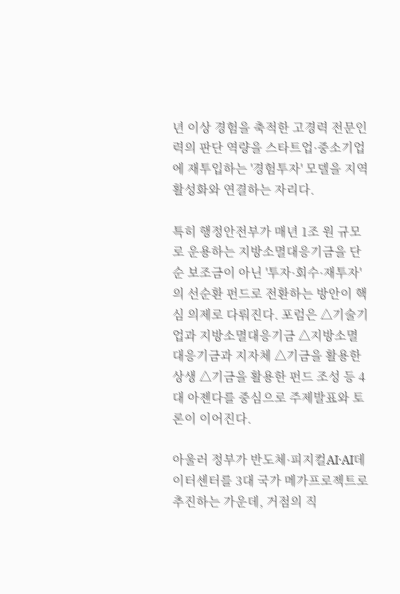년 이상 경험을 축적한 고경력 전문인력의 판단 역량을 스타트업·중소기업에 재투입하는 '경험투자' 모델을 지역 활성화와 연결하는 자리다.

특히 행정안전부가 매년 1조 원 규모로 운용하는 지방소멸대응기금을 단순 보조금이 아닌 '투자·회수·재투자'의 선순환 펀드로 전환하는 방안이 핵심 의제로 다뤄진다. 포럼은 △기술기업과 지방소멸대응기금 △지방소멸대응기금과 지자체 △기금을 활용한 상생 △기금을 활용한 펀드 조성 등 4대 아젠다를 중심으로 주제발표와 토론이 이어진다.

아울러 정부가 반도체·피지컬AI·AI데이터센터를 3대 국가 메가프로젝트로 추진하는 가운데, 거점의 직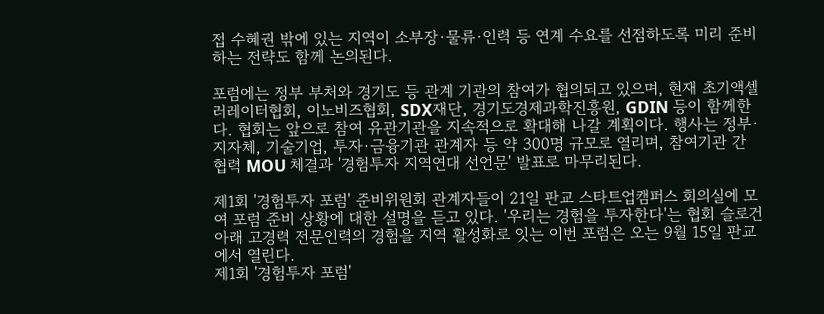접 수혜권 밖에 있는 지역이 소부장·물류·인력 등 연계 수요를 선점하도록 미리 준비하는 전략도 함께 논의된다.

포럼에는 정부 부처와 경기도 등 관계 기관의 참여가 협의되고 있으며, 현재 초기액셀러레이터협회, 이노비즈협회, SDX재단, 경기도경제과학진흥원, GDIN 등이 함께한다. 협회는 앞으로 참여 유관기관을 지속적으로 확대해 나갈 계획이다. 행사는 정부·지자체, 기술기업, 투자·금융기관 관계자 등 약 300명 규모로 열리며, 참여기관 간 협력 MOU 체결과 '경험투자 지역연대 선언문' 발표로 마무리된다.

제1회 '경험투자 포럼' 준비위원회 관계자들이 21일 판교 스타트업캠퍼스 회의실에 모여 포럼 준비 상황에 대한 설명을 듣고 있다. '우리는 경험을 투자한다'는 협회 슬로건 아래 고경력 전문인력의 경험을 지역 활성화로 잇는 이번 포럼은 오는 9월 15일 판교에서 열린다.
제1회 '경험투자 포럼'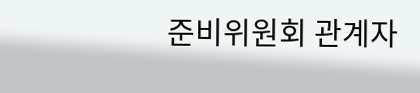준비위원회 관계자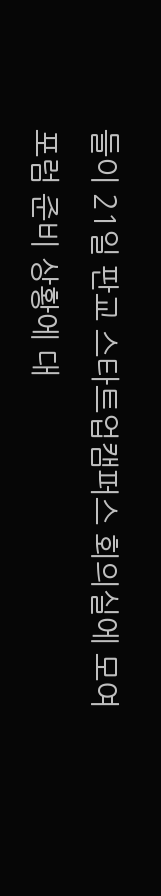들이 21일 판교 스타트업캠퍼스 회의실에 모여 포럼 준비 상황에 대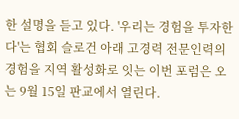한 설명을 듣고 있다. '우리는 경험을 투자한다'는 협회 슬로건 아래 고경력 전문인력의 경험을 지역 활성화로 잇는 이번 포럼은 오는 9월 15일 판교에서 열린다.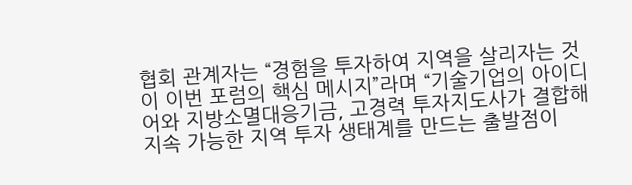협회 관계자는 “경험을 투자하여 지역을 살리자는 것이 이번 포럼의 핵심 메시지”라며 “기술기업의 아이디어와 지방소멸대응기금, 고경력 투자지도사가 결합해 지속 가능한 지역 투자 생태계를 만드는 출발점이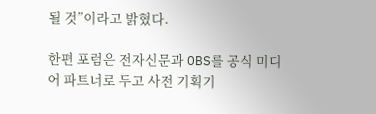될 것”이라고 밝혔다.

한편 포럼은 전자신문과 OBS를 공식 미디어 파트너로 두고 사전 기획기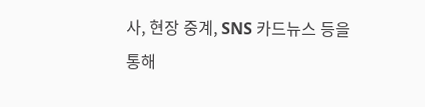사, 현장 중계, SNS 카드뉴스 등을 통해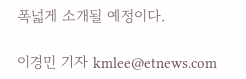폭넓게 소개될 예정이다.

이경민 기자 kmlee@etnews.com